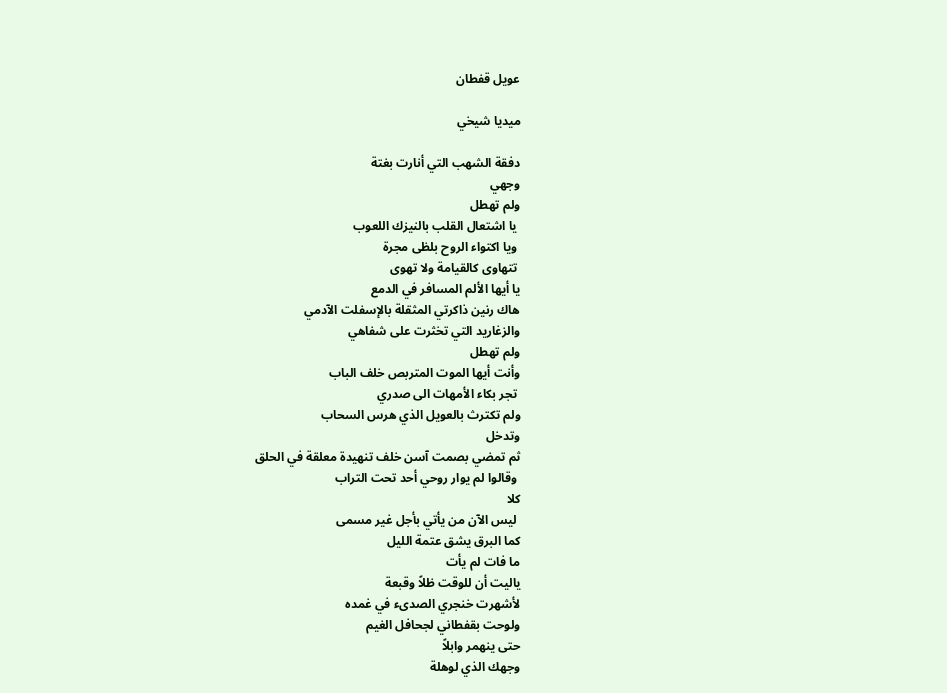عويل قفطان

ميديا شيخي

دفقة الشهب التي أنارت بغتة
وجهي
ولم تهطل
 يا اشتعال القلب بالنيزك اللعوب
 ويا اكتواء الروح بلظى مجرة
 تتهاوى كالقيامة ولا تهوى
يا أيها الألم المسافر في الدمع
هاك رنين ذاكرتي المثقلة بالإسفلت الآدمي
والزغاريد التي تخثرت على شفاهي
ولم تهطل
وأنت أيها الموت المتربص خلف الباب
 تجر بكاء الأمهات الى صدري
ولم تكترث بالعويل الذي هرس السحاب
وتدخل
ثم تمضي بصمت آسن خلف تنهيدة معلقة في الحلق
 وقالوا لم يوار روحي أحد تحت التراب
كلا
 ليس الآن من يأتي بأجل غير مسمى
كما البرق يشق عتمة الليل
ما فات لم يأت
ياليت أن للوقت ظلاً وقبعة
لأشهرت خنجري الصدىء في غمده
ولوحت بقفطاني لجحافل الغيم
حتى ينهمر وابلاً
وجهك الذي لوهلة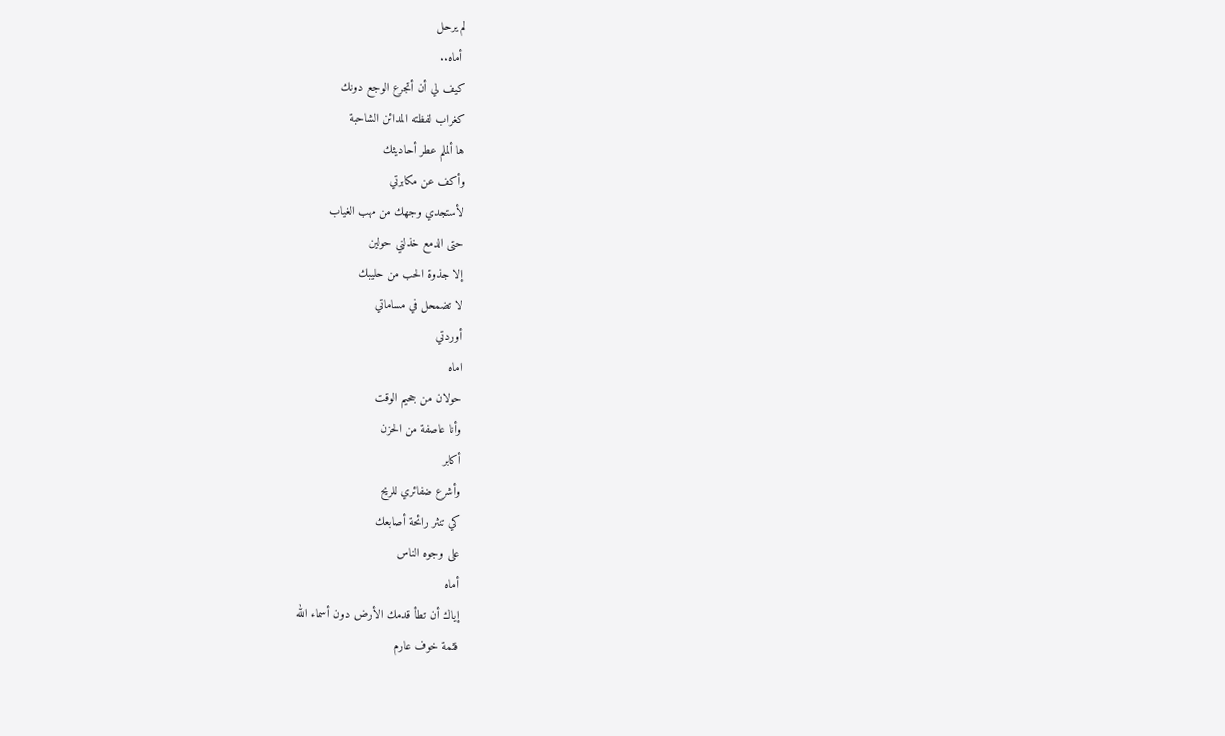لم يرحل
 أماه..
كيف لي أن أتجرع الوجع دونك
كغراب لفظته المدائن الشاحبة
ها ألملم عطر أحاديثك
وأكف عن مكابرتي
لأستجدي وجهك من مهب الغياب
حتى الدمع خذلني حولين
إلا جذوة الحب من حليبك
لا تضمحل في مساماتي
أوردتي
اماه
حولان من جحيم الوقت
وأنا عاصفة من الحزن
أكابر
وأشرع ضفائري للريح
كي تنثر رائحة أصابعك
على وجوه الناس
أماه
إياك أن تطأ قدمك الأرض دون أسماء الله
فثمة خوف عارم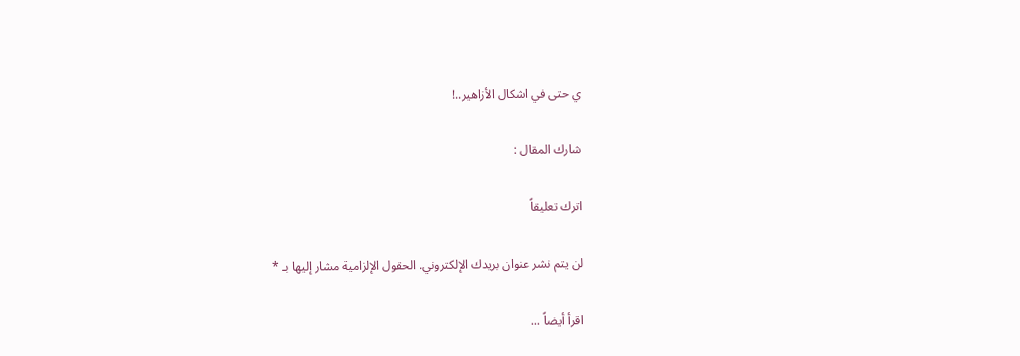ي حتى في اشكال الأزاهير..!

شارك المقال :

اترك تعليقاً

لن يتم نشر عنوان بريدك الإلكتروني. الحقول الإلزامية مشار إليها بـ *

اقرأ أيضاً ...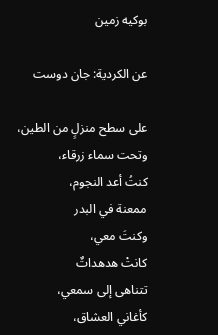بوكيه زمين

عن الكردية: جان دوست

على سطح منزلٍ من الطين،
وتحت سماء زرقاء،
كنتُ أعد النجوم،
ممعنة في البدر
وكنتَ معي،
كانتْ هدهداتٌ
تتناهى إلى سمعي،
كأغاني العشاق،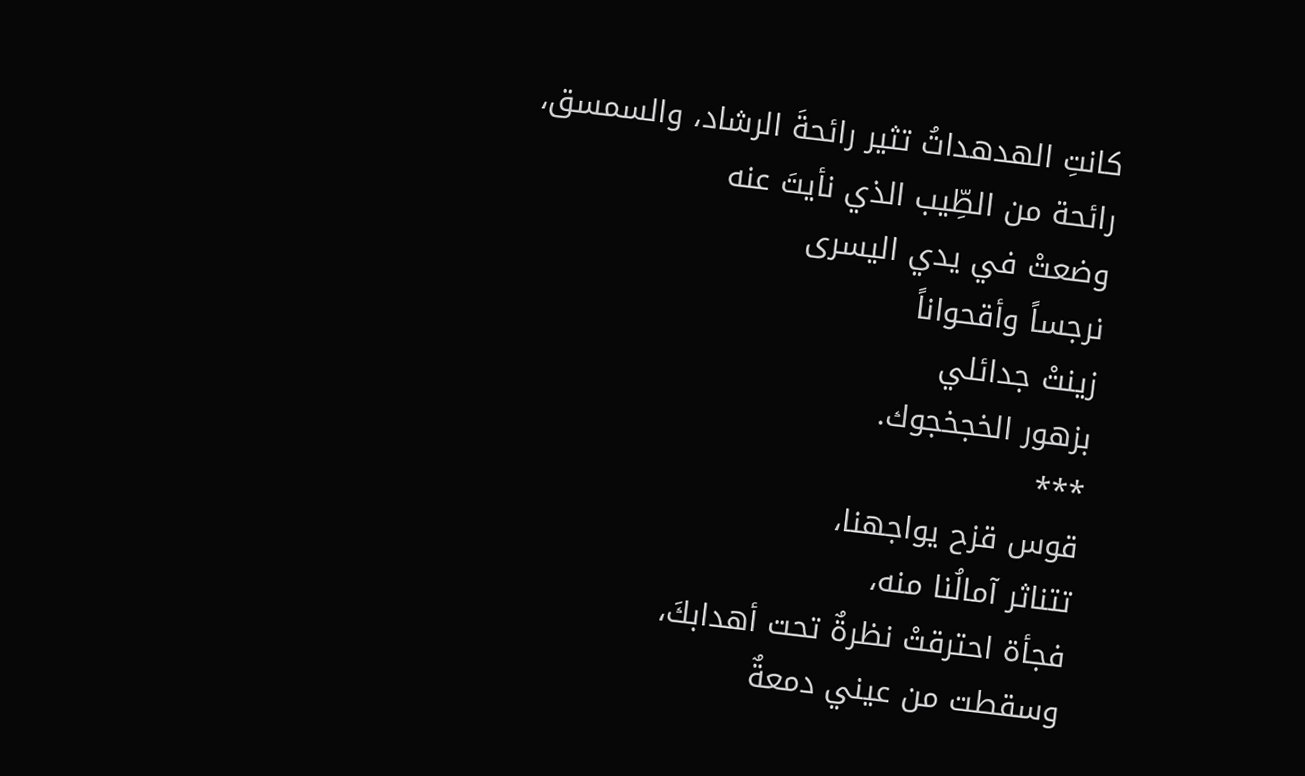كانتِ الهدهداتُ تثير رائحةَ الرشاد، والسمسق،
رائحة من الطِّيب الذي نأيتَ عنه
وضعتْ في يدي اليسرى
نرجساً وأقحواناً
زينتْ جدائلي
بزهور الخجخجوك.
***
قوس قزح يواجهنا،
تتناثر آمالُنا منه،
فجأة احترقتْ نظرةٌ تحت أهدابكَ،
وسقطت من عيني دمعةٌ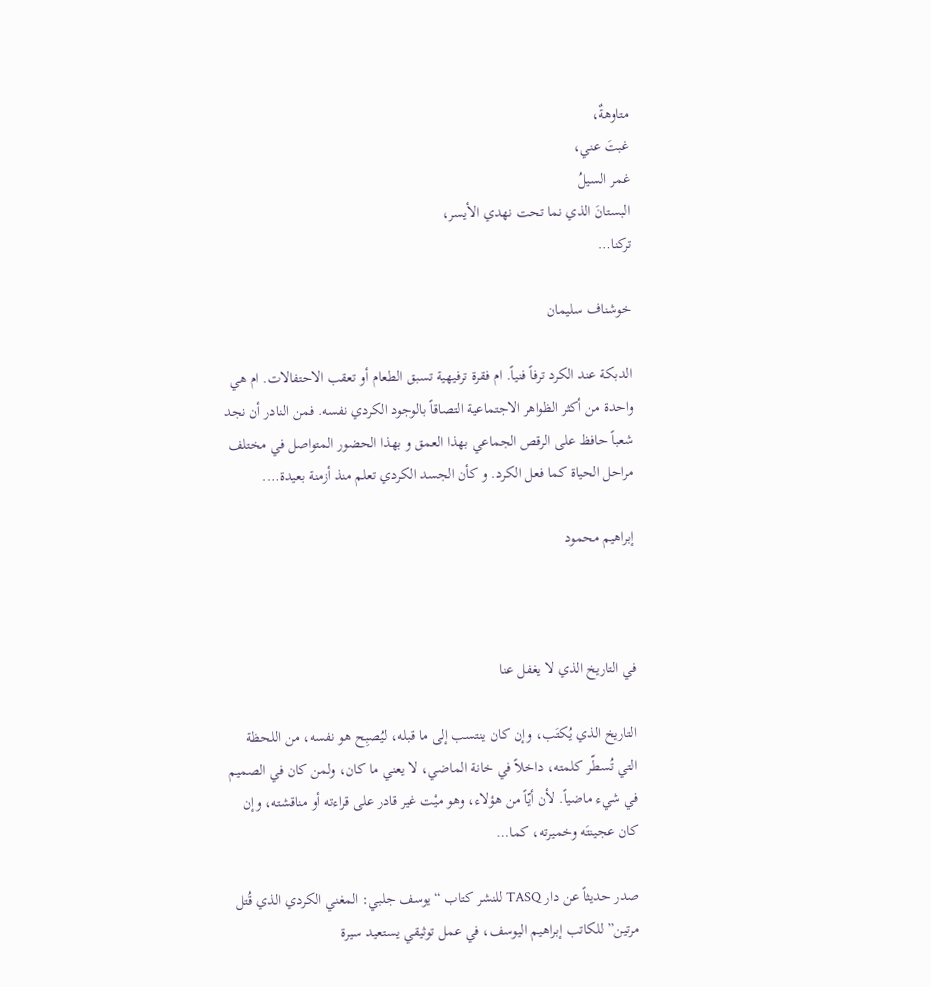متاوهةٌ،
غبتَ عني،
غمر السيلُ
البستانَ الذي نما تحت نهدي الأيسر،
تركنا…

خوشناف سليمان

الدبكة عند الكرد ترفاً فنياً. ام فقرة ترفيهية تسبق الطعام أو تعقب الاحتفالات. ام هي واحدة من أكثر الظواهر الاجتماعية التصاقاً بالوجود الكردي نفسه. فمن النادر أن نجد شعباً حافظ على الرقص الجماعي بهذا العمق و بهذا الحضور المتواصل في مختلف مراحل الحياة كما فعل الكرد. و كأن الجسد الكردي تعلم منذ أزمنة بعيدة….

إبراهيم محمود



في التاريخ الذي لا يغفل عنا

التاريخ الذي يُكتَب، وإن كان ينتسب إلى ما قبله، ليُصبِح هو نفسه، من اللحظة التي تُسطّر كلمته، داخلاً في خانة الماضي، لا يعني ما كان، ولمن كان في الصميم في شيء ماضياً. لأن أيّاً من هؤلاء، وهو ميْت غير قادر على قراءته أو مناقشته، وإن كان عجينتَه وخميرته، كما…

صدر حديثاً عن دار TASQ للنشر كتاب “يوسف جلبي: المغني الكردي الذي قُتل مرتين” للكاتب إبراهيم اليوسف، في عمل توثيقي يستعيد سيرة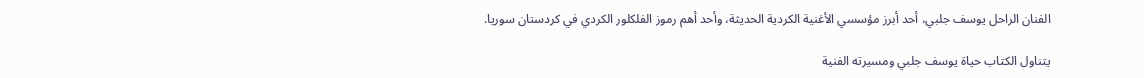الفنان الراحل يوسف جلبي، أحد أبرز مؤسسي الأغنية الكردية الحديثة، وأحد أهم رموز الفلكلور الكردي في كردستان سوريا.

يتناول الكتاب حياة يوسف جلبي ومسيرته الفنية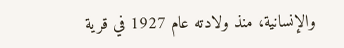والإنسانية، منذ ولادته عام 1927 في قرية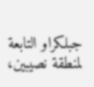جبلكراو التابعة لمنطقة نصيبين،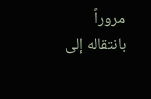مروراً بانتقاله إلى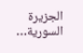الجزيرة السورية…